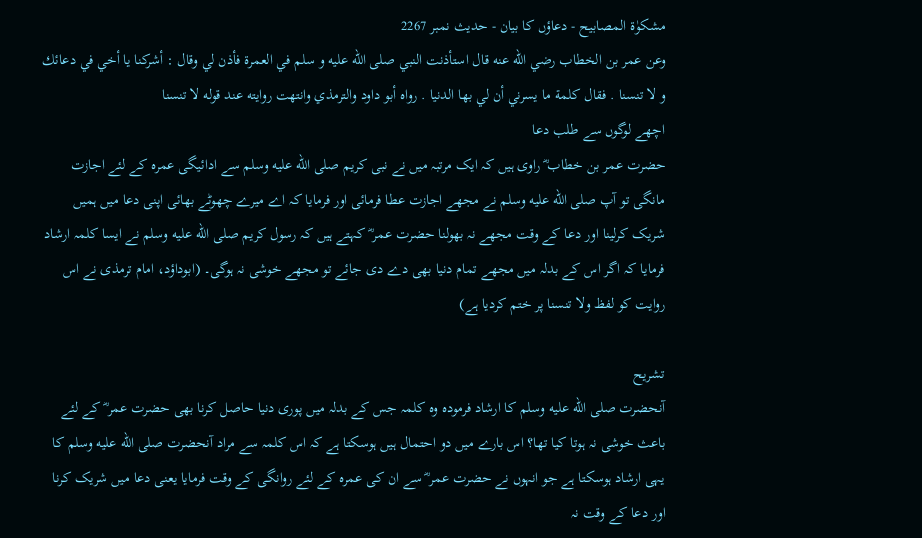مشکوٰۃ المصابیح - دعاؤں کا بیان - حدیث نمبر 2267
وعن عمر بن الخطاب رضي الله عنه قال استأذنت النبي صلى الله عليه و سلم في العمرة فأذن لي وقال : أشركنا يا أخي في دعائك و لا تنسنا . فقال كلمة ما يسرني أن لي بها الدنيا . رواه أبو داود والترمذي وانتهت روايته عند قوله لا تنسنا
اچھے لوگوں سے طلب دعا
حضرت عمر بن خطاب ؓ راوی ہیں کہ ایک مرتبہ میں نے نبی کریم صلى الله عليه وسلم سے ادائیگی عمرہ کے لئے اجازت مانگی تو آپ صلى الله عليه وسلم نے مجھے اجازت عطا فرمائی اور فرمایا کہ اے میرے چھوٹے بھائی اپنی دعا میں ہمیں شریک کرلینا اور دعا کے وقت مجھے نہ بھولنا حضرت عمر ؓ کہتے ہیں کہ رسول کریم صلى الله عليه وسلم نے ایسا کلمہ ارشاد فرمایا کہ اگر اس کے بدلہ میں مجھے تمام دنیا بھی دے دی جائے تو مجھے خوشی نہ ہوگی۔ (ابوداؤد، امام ترمذی نے اس روایت کو لفظ ولا تنسنا پر ختم کردیا ہے)

تشریح
آنحضرت صلى الله عليه وسلم کا ارشاد فرمودہ وہ کلمہ جس کے بدلہ میں پوری دنیا حاصل کرنا بھی حضرت عمر ؓ کے لئے باعث خوشی نہ ہوتا کیا تھا؟ اس بارے میں دو احتمال ہیں ہوسکتا ہے کہ اس کلمہ سے مراد آنحضرت صلى الله عليه وسلم کا یہی ارشاد ہوسکتا ہے جو انہوں نے حضرت عمر ؓ سے ان کی عمرہ کے لئے روانگی کے وقت فرمایا یعنی دعا میں شریک کرنا اور دعا کے وقت نہ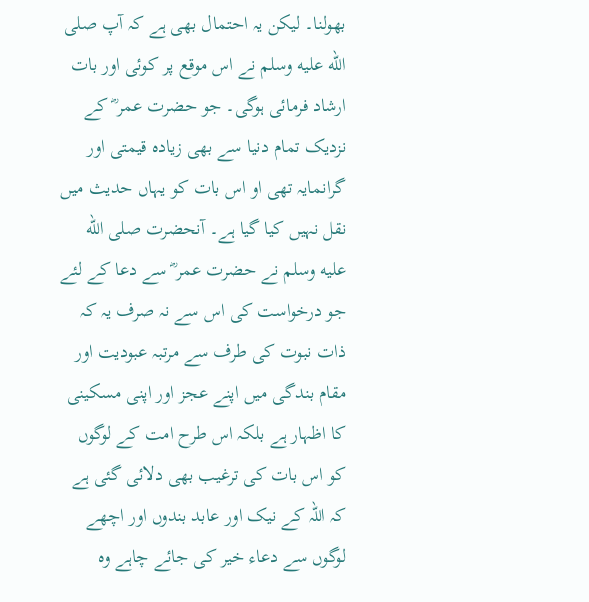بھولنا۔ لیکن یہ احتمال بھی ہے کہ آپ صلى الله عليه وسلم نے اس موقع پر کوئی اور بات ارشاد فرمائی ہوگی۔ جو حضرت عمر ؓ کے نزدیک تمام دنیا سے بھی زیادہ قیمتی اور گرانمایہ تھی او اس بات کو یہاں حدیث میں نقل نہیں کیا گیا ہے۔ آنحضرت صلى الله عليه وسلم نے حضرت عمر ؓ سے دعا کے لئے جو درخواست کی اس سے نہ صرف یہ کہ ذات نبوت کی طرف سے مرتبہ عبودیت اور مقام بندگی میں اپنے عجز اور اپنی مسکینی کا اظہار ہے بلکہ اس طرح امت کے لوگوں کو اس بات کی ترغیب بھی دلائی گئی ہے کہ اللہ کے نیک اور عابد بندوں اور اچھے لوگوں سے دعاء خیر کی جائے چاہے وہ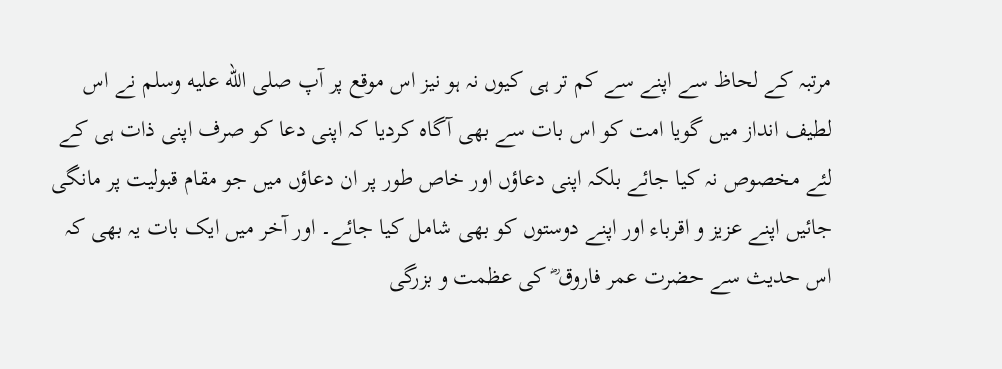مرتبہ کے لحاظ سے اپنے سے کم تر ہی کیوں نہ ہو نیز اس موقع پر آپ صلى الله عليه وسلم نے اس لطیف انداز میں گویا امت کو اس بات سے بھی آگاہ کردیا کہ اپنی دعا کو صرف اپنی ذات ہی کے لئے مخصوص نہ کیا جائے بلکہ اپنی دعاؤں اور خاص طور پر ان دعاؤں میں جو مقام قبولیت پر مانگی جائیں اپنے عزیز و اقرباء اور اپنے دوستوں کو بھی شامل کیا جائے۔ اور آخر میں ایک بات یہ بھی کہ اس حدیث سے حضرت عمر فاروق ؓ کی عظمت و بزرگی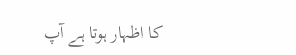کا اظہار ہوتا ہے آپ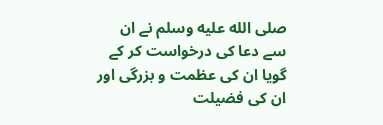صلى الله عليه وسلم نے ان سے دعا کی درخواست کر کے گویا ان کی عظمت و بزرگی اور ان کی فضیلت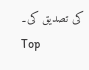کی تصدیق کی۔
Top